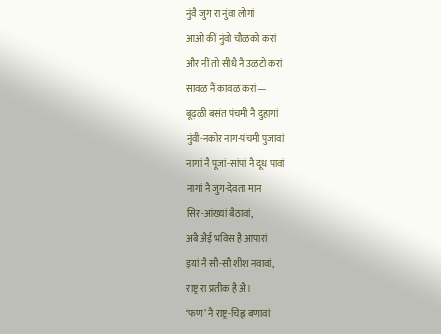नुंवै जुग रा नुंवा लोगां
आओ कीं नुंवो चौळको करां
और नीं तो सीधै नै उळटो करां
सावळ नैं कावळ करां—
बूढ़ळी बसंत पंचमी नै दुहागां
नुंवी-नकोर नाग-पंचमी पुजावां
नागां नै पूजां-सांपां नै दूध पावां
नागां नै जुग-देवता मान
सिर-आंख्यां बैठावां,
अबै अैई भविस है आपारां
इयां नै सौ-सौ शीश नवावां,
राष्ट्र रा प्रतीक है अै।
‘फण’ नै राष्ट्र-चिह्न बणावां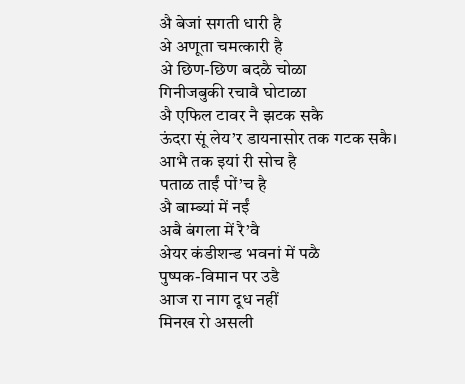अै बेजां सगती धारी है
अे अणूता चमत्कारी है
अे छिण-छिण बदळै चोळा
गिनीजबुकी रचावै घोटाळा
अै एफिल टावर नै झटक सकै
ऊंदरा सूं लेय’र डायनासोर तक गटक सकै।
आभै तक इयां री सोच है
पताळ ताईं पों’च है
अै बाम्ब्यां में नईं
अबै बंगला में रै’वै
अेयर कंडीशन्ड भवनां में पळै
पुष्पक-विमान पर उडै
आज रा नाग दूध नहीं
मिनख रो असली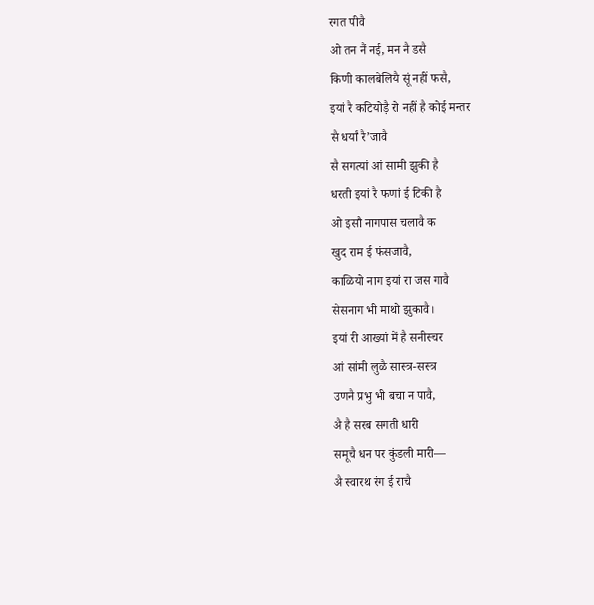रगत पीवै
ओ तन नैं नई, मन नै डसै
किणी कालबेलियै सूं नहीं फसै,
इयां रै कटियोड़ै रो नहीं है कोई मन्तर
सै धर्यां रै’जावै
सै सगत्यां आं सामी झुकी है
धरती इयां रै फणां ई टिकी है
ओ इसौ नागपास चलावै क
खुद राम ई फंसजावै,
काळियो नाग इयां रा जस गावै
सेसनाग भी माथो झुकावै।
इयां री आख्यां में है सनीस्चर
आं सांमी लुळै सास्त्र-सस्त्र
उणनै प्रभु भी बचा न पावै,
अै है सरब सगती धारी
समूचै धन पर कुंडली मारी—
अै स्वारथ रंग ई राचै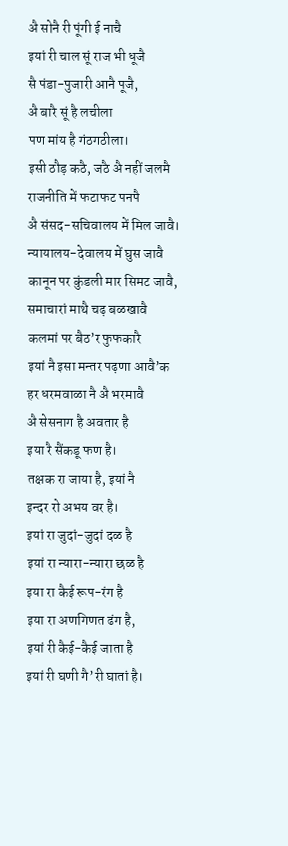अै सोनै री पूंगी ई नाचै
इयां री चाल सूं राज भी धूजै
सै पंडा-पुजारी आनै पूजै,
अै बारै सूं है लचीला
पण मांय है गंठगठीला।
इसी ठौड़ कठै, जठै अै नहीं जलमै
राजनीति में फटाफट पनपै
अै संसद-सचिवालय में मिल जावै।
न्यायालय-देवालय में घुस जावै
कानून पर कुंडली मार सिमट जावै,
समाचारां माथै चढ़ बळखावै
कलमां पर बैठ’र फुफकारै
इयां नै इसा मन्तर पढ़णा आवै’क
हर धरमवाळा नै अै भरमावै
अै सेसनाग है अवतार है
इया रै सैंकडू फण है।
तक्षक रा जाया है, इयां नै
इन्दर रो अभय वर है।
इयां रा जुदां-जुदां दळ है
इयां रा न्यारा-न्यारा छळ है
इया रा कैई रूप-रंग है
इया रा अणगिणत ढंग है,
इयां री कैई-कैई जाता है
इयां री घणी गै’री घातां है।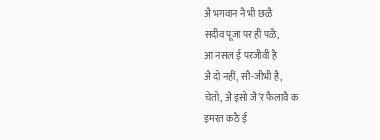अै भगवान नै भी छळै
सदीव पूजा पर ही पळै,
आ नसल ई परजीवी है
अै दो नहीं, सौ-जीभी है,
चेतो, अै इसो जै’र फैलावै क
इमरत कठै ई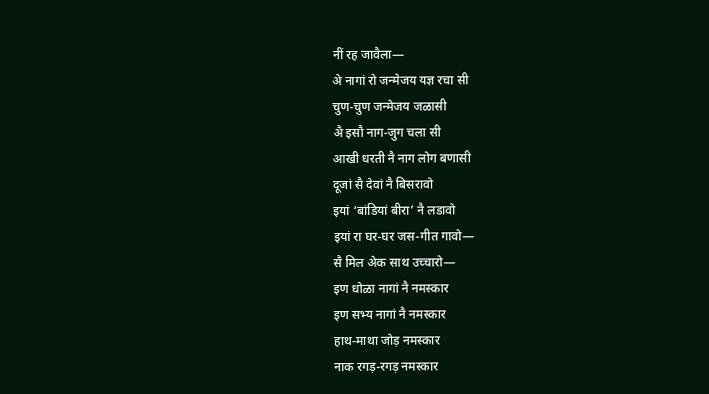नीं रह जावैला—
अे नागां रो जन्मेजय यज्ञ रचा सी
चुण-चुण जन्मेजय जळासी
अै इसौ नाग-जुग चला सी
आखी धरती नै नाग लोग बणासी
दूजां सै देवां नै बिसरावो
इयां ‘बांडियां बीरा’ नै लडावो
इयां रा घर-घर जस-गीत गावो—
सै मिल अेक साथ उच्चारो—
इण धोळा नागां नै नमस्कार
इण सभ्य नागां नै नमस्कार
हाथ-माथा जोड़ नमस्कार
नाक रगड़-रगड़ नमस्कार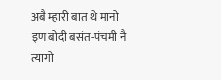अबै म्हारी बात थे मानो
इण बोदी बसंत-पंचमी नै त्यागो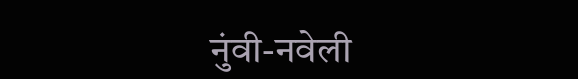नुंवी-नवेली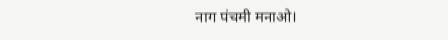नाग पंचमी मनाओ।